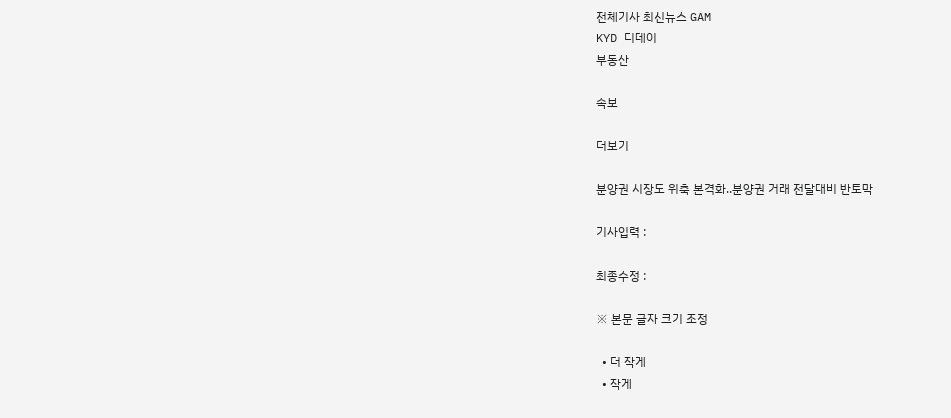전체기사 최신뉴스 GAM
KYD 디데이
부동산

속보

더보기

분양권 시장도 위축 본격화..분양권 거래 전달대비 반토막

기사입력 :

최종수정 :

※ 본문 글자 크기 조정

  • 더 작게
  • 작게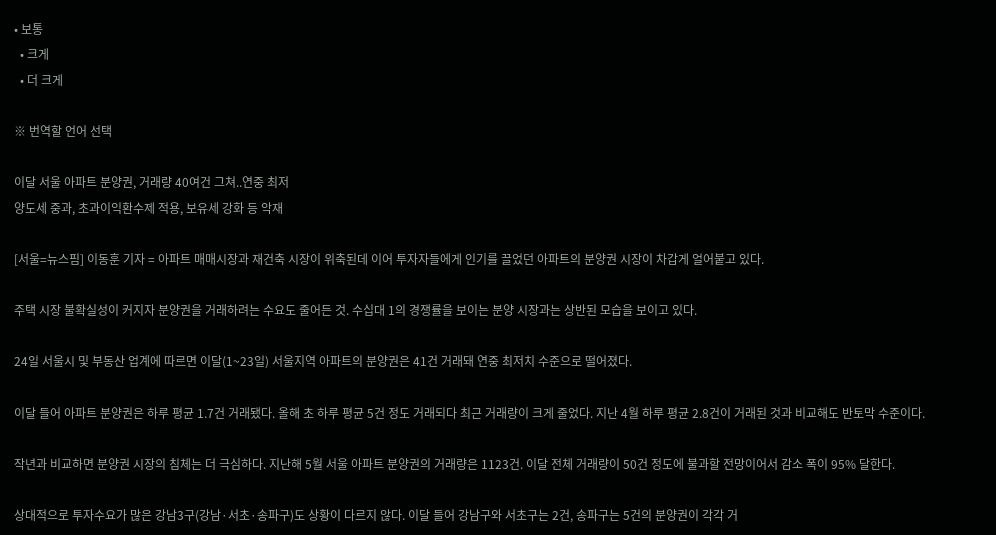• 보통
  • 크게
  • 더 크게

※ 번역할 언어 선택

이달 서울 아파트 분양권, 거래량 40여건 그쳐..연중 최저
양도세 중과, 초과이익환수제 적용, 보유세 강화 등 악재

[서울=뉴스핌] 이동훈 기자 = 아파트 매매시장과 재건축 시장이 위축된데 이어 투자자들에게 인기를 끌었던 아파트의 분양권 시장이 차갑게 얼어붙고 있다.

주택 시장 불확실성이 커지자 분양권을 거래하려는 수요도 줄어든 것. 수십대 1의 경쟁률을 보이는 분양 시장과는 상반된 모습을 보이고 있다.

24일 서울시 및 부동산 업계에 따르면 이달(1~23일) 서울지역 아파트의 분양권은 41건 거래돼 연중 최저치 수준으로 떨어졌다.

이달 들어 아파트 분양권은 하루 평균 1.7건 거래됐다. 올해 초 하루 평균 5건 정도 거래되다 최근 거래량이 크게 줄었다. 지난 4월 하루 평균 2.8건이 거래된 것과 비교해도 반토막 수준이다.

작년과 비교하면 분양권 시장의 침체는 더 극심하다. 지난해 5월 서울 아파트 분양권의 거래량은 1123건. 이달 전체 거래량이 50건 정도에 불과할 전망이어서 감소 폭이 95% 달한다.

상대적으로 투자수요가 많은 강남3구(강남·서초·송파구)도 상황이 다르지 않다. 이달 들어 강남구와 서초구는 2건, 송파구는 5건의 분양권이 각각 거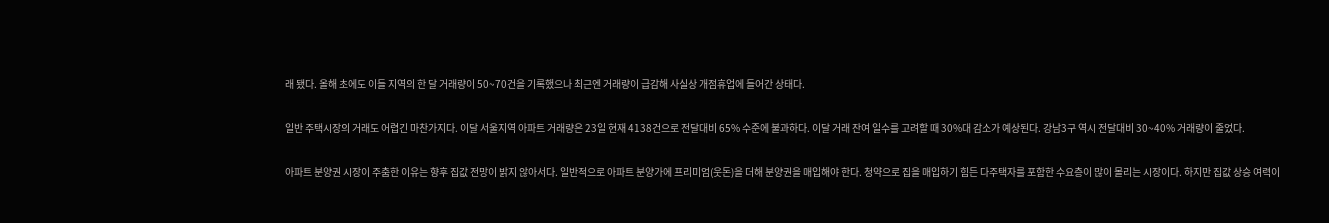래 됐다. 올해 초에도 이들 지역의 한 달 거래량이 50~70건을 기록했으나 최근엔 거래량이 급감해 사실상 개점휴업에 들어간 상태다.

일반 주택시장의 거래도 어렵긴 마찬가지다. 이달 서울지역 아파트 거래량은 23일 현재 4138건으로 전달대비 65% 수준에 불과하다. 이달 거래 잔여 일수를 고려할 때 30%대 감소가 예상된다. 강남3구 역시 전달대비 30~40% 거래량이 줄었다.

아파트 분양권 시장이 주춤한 이유는 향후 집값 전망이 밝지 않아서다. 일반적으로 아파트 분양가에 프리미엄(웃돈)을 더해 분양권을 매입해야 한다. 청약으로 집을 매입하기 힘든 다주택자를 포함한 수요층이 많이 몰리는 시장이다. 하지만 집값 상승 여력이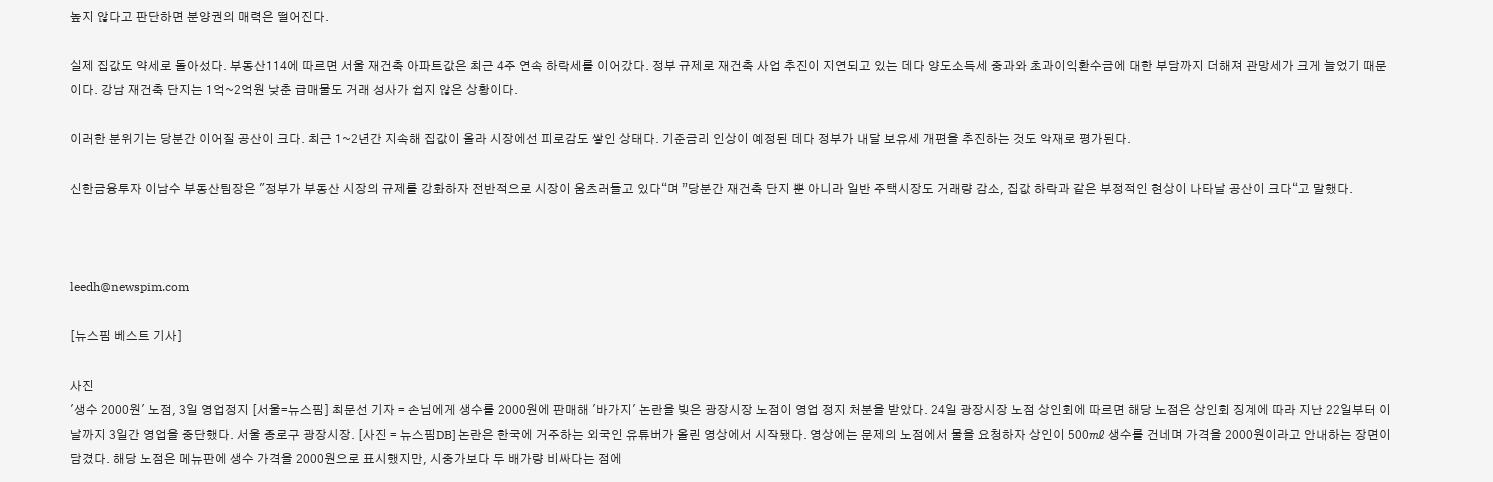높지 않다고 판단하면 분양권의 매력은 떨어진다.

실제 집값도 약세로 돌아섰다. 부동산114에 따르면 서울 재건축 아파트값은 최근 4주 연속 하락세를 이어갔다. 정부 규제로 재건축 사업 추진이 지연되고 있는 데다 양도소득세 중과와 초과이익환수금에 대한 부담까지 더해져 관망세가 크게 늘었기 때문이다. 강남 재건축 단지는 1억~2억원 낮춘 급매물도 거래 성사가 쉽지 않은 상황이다.

이러한 분위기는 당분간 이어질 공산이 크다. 최근 1~2년간 지속해 집값이 올라 시장에선 피로감도 쌓인 상태다. 기준금리 인상이 예정된 데다 정부가 내달 보유세 개편을 추진하는 것도 악재로 평가된다.

신한금융투자 이남수 부동산팀장은 "정부가 부동산 시장의 규제를 강화하자 전반적으로 시장이 움츠러들고 있다“며 ”당분간 재건축 단지 뿐 아니라 일반 주택시장도 거래량 감소, 집값 하락과 같은 부정적인 현상이 나타날 공산이 크다“고 말했다.



leedh@newspim.com

[뉴스핌 베스트 기사]

사진
'생수 2000원' 노점, 3일 영업정지 [서울=뉴스핌] 최문선 기자 = 손님에게 생수를 2000원에 판매해 '바가지' 논란을 빚은 광장시장 노점이 영업 정지 처분을 받았다. 24일 광장시장 노점 상인회에 따르면 해당 노점은 상인회 징계에 따라 지난 22일부터 이날까지 3일간 영업을 중단했다. 서울 종로구 광장시장. [사진 = 뉴스핌DB] 논란은 한국에 거주하는 외국인 유튜버가 올린 영상에서 시작됐다. 영상에는 문제의 노점에서 물을 요청하자 상인이 500㎖ 생수를 건네며 가격을 2000원이라고 안내하는 장면이 담겼다. 해당 노점은 메뉴판에 생수 가격을 2000원으로 표시했지만, 시중가보다 두 배가량 비싸다는 점에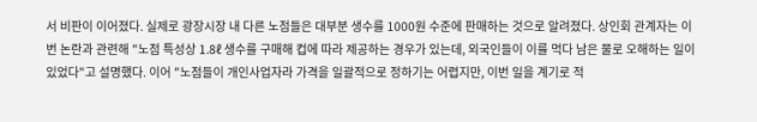서 비판이 이어졌다. 실제로 광장시장 내 다른 노점들은 대부분 생수를 1000원 수준에 판매하는 것으로 알려졌다. 상인회 관계자는 이번 논란과 관련해 "노점 특성상 1.8ℓ 생수를 구매해 컵에 따라 제공하는 경우가 있는데, 외국인들이 이를 먹다 남은 물로 오해하는 일이 있었다"고 설명했다. 이어 "노점들이 개인사업자라 가격을 일괄적으로 정하기는 어렵지만, 이번 일을 계기로 적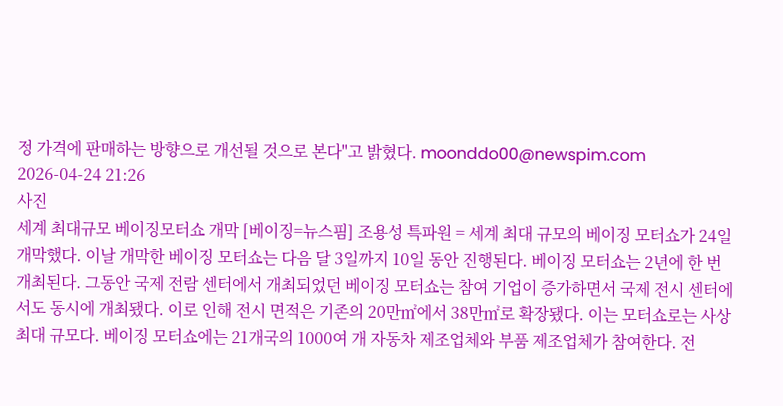정 가격에 판매하는 방향으로 개선될 것으로 본다"고 밝혔다. moonddo00@newspim.com 2026-04-24 21:26
사진
세계 최대규모 베이징모터쇼 개막 [베이징=뉴스핌] 조용성 특파원 = 세계 최대 규모의 베이징 모터쇼가 24일 개막했다. 이날 개막한 베이징 모터쇼는 다음 달 3일까지 10일 동안 진행된다. 베이징 모터쇼는 2년에 한 번 개최된다. 그동안 국제 전람 센터에서 개최되었던 베이징 모터쇼는 참여 기업이 증가하면서 국제 전시 센터에서도 동시에 개최됐다. 이로 인해 전시 면적은 기존의 20만㎡에서 38만㎡로 확장됐다. 이는 모터쇼로는 사상 최대 규모다. 베이징 모터쇼에는 21개국의 1000여 개 자동차 제조업체와 부품 제조업체가 참여한다. 전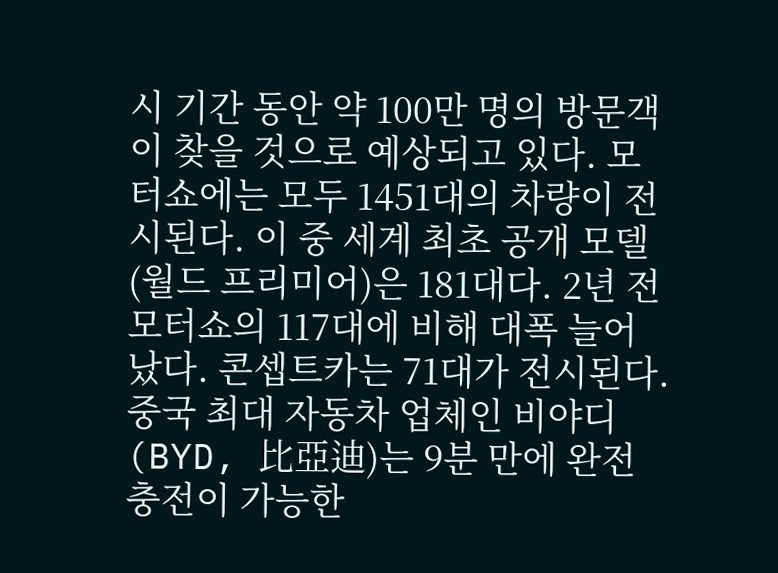시 기간 동안 약 100만 명의 방문객이 찾을 것으로 예상되고 있다. 모터쇼에는 모두 1451대의 차량이 전시된다. 이 중 세계 최초 공개 모델(월드 프리미어)은 181대다. 2년 전 모터쇼의 117대에 비해 대폭 늘어났다. 콘셉트카는 71대가 전시된다. 중국 최대 자동차 업체인 비야디(BYD, 比亞迪)는 9분 만에 완전 충전이 가능한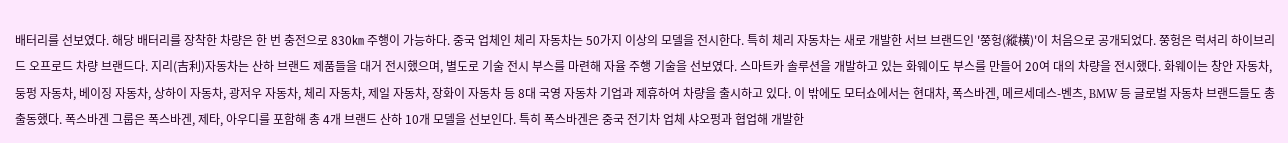배터리를 선보였다. 해당 배터리를 장착한 차량은 한 번 충전으로 830㎞ 주행이 가능하다. 중국 업체인 체리 자동차는 50가지 이상의 모델을 전시한다. 특히 체리 자동차는 새로 개발한 서브 브랜드인 '쭝헝(縱橫)'이 처음으로 공개되었다. 쭝헝은 럭셔리 하이브리드 오프로드 차량 브랜드다. 지리(吉利)자동차는 산하 브랜드 제품들을 대거 전시했으며, 별도로 기술 전시 부스를 마련해 자율 주행 기술을 선보였다. 스마트카 솔루션을 개발하고 있는 화웨이도 부스를 만들어 20여 대의 차량을 전시했다. 화웨이는 창안 자동차, 둥펑 자동차, 베이징 자동차, 상하이 자동차, 광저우 자동차, 체리 자동차, 제일 자동차, 장화이 자동차 등 8대 국영 자동차 기업과 제휴하여 차량을 출시하고 있다. 이 밖에도 모터쇼에서는 현대차, 폭스바겐, 메르세데스-벤츠, BMW 등 글로벌 자동차 브랜드들도 총출동했다. 폭스바겐 그룹은 폭스바겐, 제타, 아우디를 포함해 총 4개 브랜드 산하 10개 모델을 선보인다. 특히 폭스바겐은 중국 전기차 업체 샤오펑과 협업해 개발한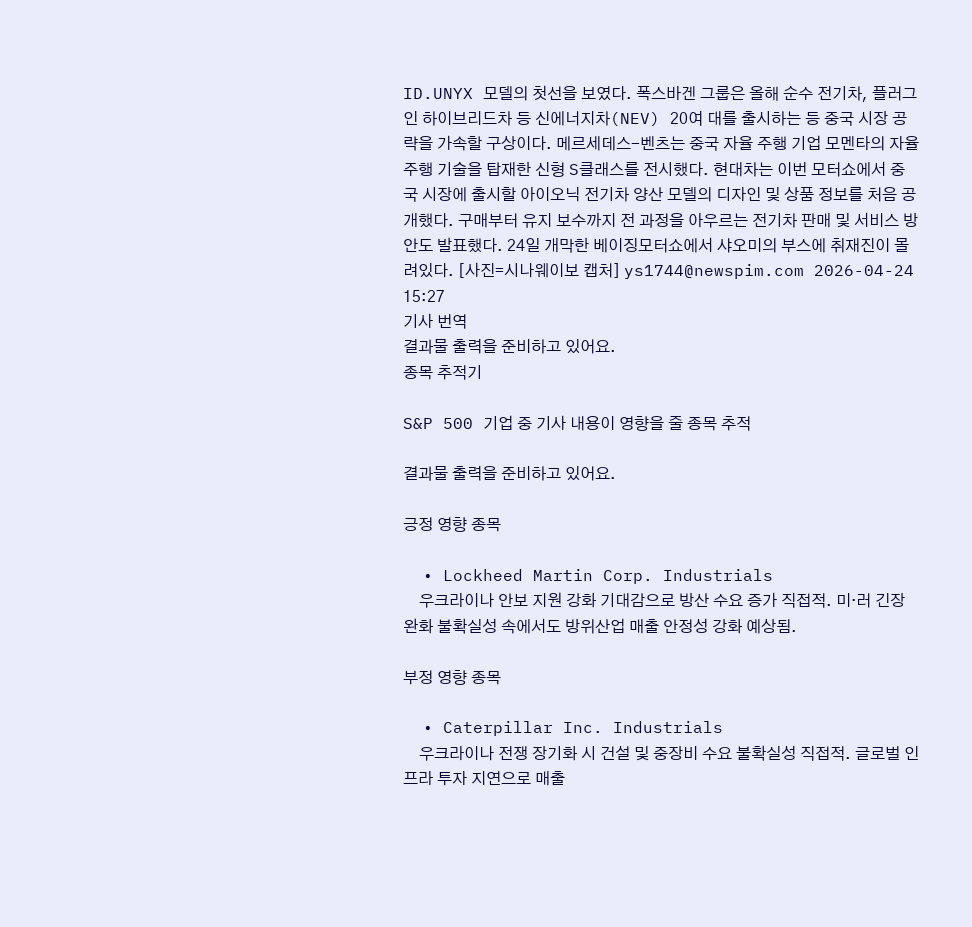ID.UNYX 모델의 첫선을 보였다. 폭스바겐 그룹은 올해 순수 전기차, 플러그인 하이브리드차 등 신에너지차(NEV) 20여 대를 출시하는 등 중국 시장 공략을 가속할 구상이다. 메르세데스-벤츠는 중국 자율 주행 기업 모멘타의 자율 주행 기술을 탑재한 신형 S클래스를 전시했다. 현대차는 이번 모터쇼에서 중국 시장에 출시할 아이오닉 전기차 양산 모델의 디자인 및 상품 정보를 처음 공개했다. 구매부터 유지 보수까지 전 과정을 아우르는 전기차 판매 및 서비스 방안도 발표했다. 24일 개막한 베이징모터쇼에서 샤오미의 부스에 취재진이 몰려있다. [사진=시나웨이보 캡처] ys1744@newspim.com 2026-04-24 15:27
기사 번역
결과물 출력을 준비하고 있어요.
종목 추적기

S&P 500 기업 중 기사 내용이 영향을 줄 종목 추적

결과물 출력을 준비하고 있어요.

긍정 영향 종목

  • Lockheed Martin Corp. Industrials
    우크라이나 안보 지원 강화 기대감으로 방산 수요 증가 직접적. 미·러 긴장 완화 불확실성 속에서도 방위산업 매출 안정성 강화 예상됨.

부정 영향 종목

  • Caterpillar Inc. Industrials
    우크라이나 전쟁 장기화 시 건설 및 중장비 수요 불확실성 직접적. 글로벌 인프라 투자 지연으로 매출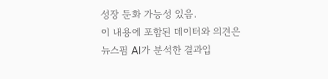성장 둔화 가능성 있음.
이 내용에 포함된 데이터와 의견은 뉴스핌 AI가 분석한 결과입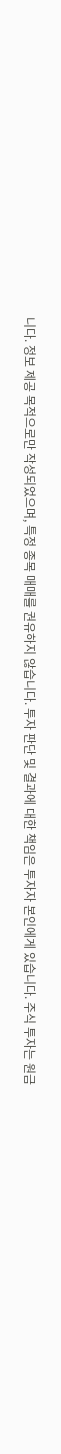니다. 정보 제공 목적으로만 작성되었으며, 특정 종목 매매를 권유하지 않습니다. 투자 판단 및 결과에 대한 책임은 투자자 본인에게 있습니다. 주식 투자는 원금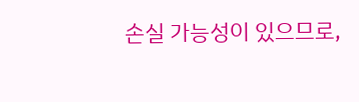손실 가능성이 있으므로,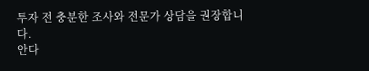투자 전 충분한 조사와 전문가 상담을 권장합니다.
안다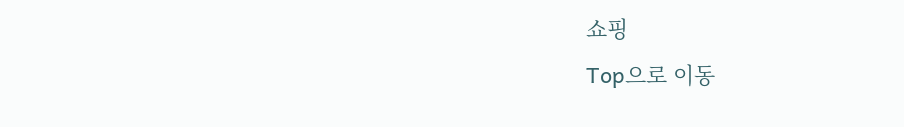쇼핑
Top으로 이동